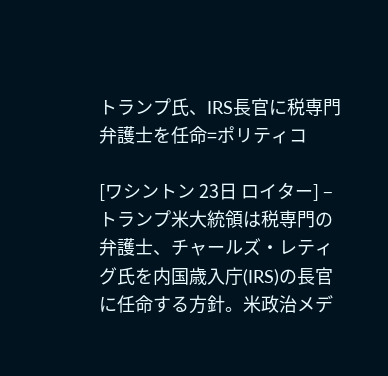トランプ氏、IRS長官に税専門弁護士を任命=ポリティコ

[ワシントン 23日 ロイター] – トランプ米大統領は税専門の弁護士、チャールズ・レティグ氏を内国歳入庁(IRS)の長官に任命する方針。米政治メデ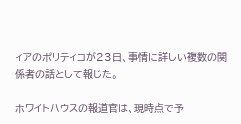ィアのポリティコが23日、事情に詳しい複数の関係者の話として報じた。

ホワイトハウスの報道官は、現時点で予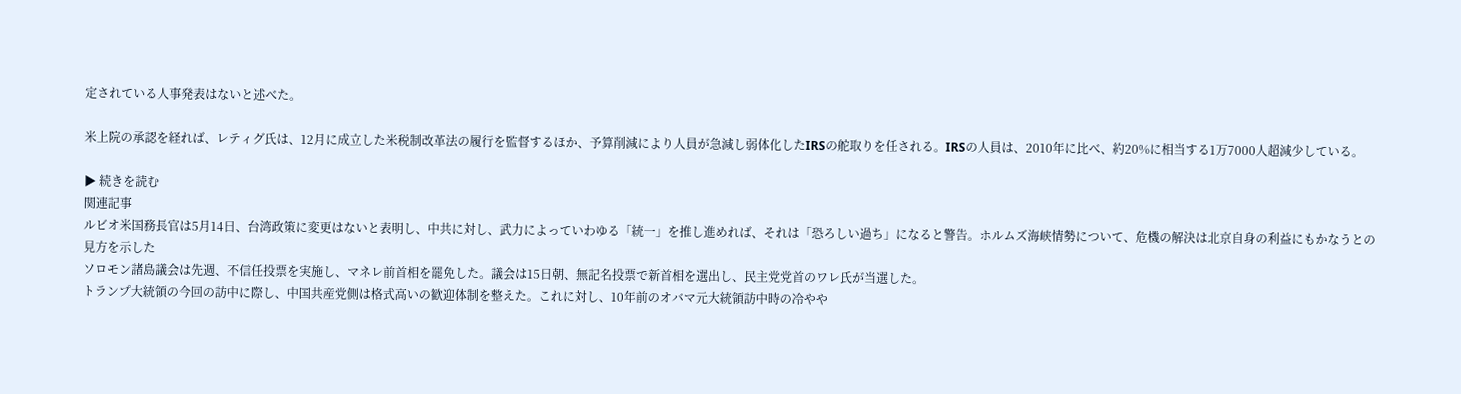定されている人事発表はないと述べた。

米上院の承認を経れば、レティグ氏は、12月に成立した米税制改革法の履行を監督するほか、予算削減により人員が急減し弱体化したIRSの舵取りを任される。IRSの人員は、2010年に比べ、約20%に相当する1万7000人超減少している。

▶ 続きを読む
関連記事
ルビオ米国務長官は5月14日、台湾政策に変更はないと表明し、中共に対し、武力によっていわゆる「統一」を推し進めれば、それは「恐ろしい過ち」になると警告。ホルムズ海峡情勢について、危機の解決は北京自身の利益にもかなうとの見方を示した
ソロモン諸島議会は先週、不信任投票を実施し、マネレ前首相を罷免した。議会は15日朝、無記名投票で新首相を選出し、民主党党首のワレ氏が当選した。
トランプ大統領の今回の訪中に際し、中国共産党側は格式高いの歓迎体制を整えた。これに対し、10年前のオバマ元大統領訪中時の冷やや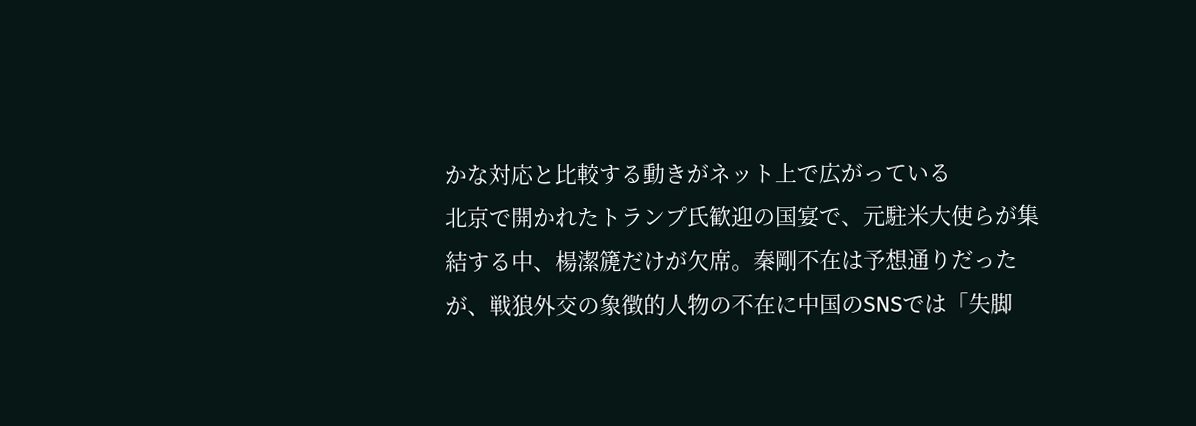かな対応と比較する動きがネット上で広がっている
北京で開かれたトランプ氏歓迎の国宴で、元駐米大使らが集結する中、楊潔篪だけが欠席。秦剛不在は予想通りだったが、戦狼外交の象徴的人物の不在に中国のSNSでは「失脚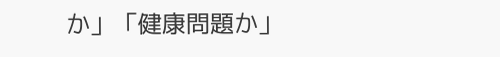か」「健康問題か」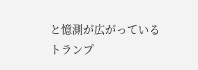と憶測が広がっている
トランプ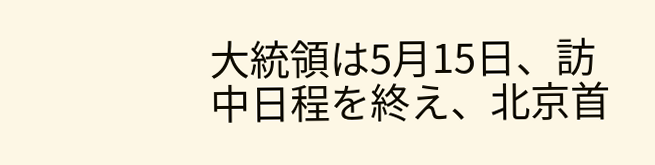大統領は5月15日、訪中日程を終え、北京首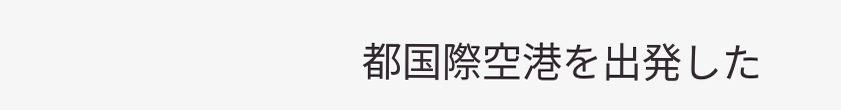都国際空港を出発した